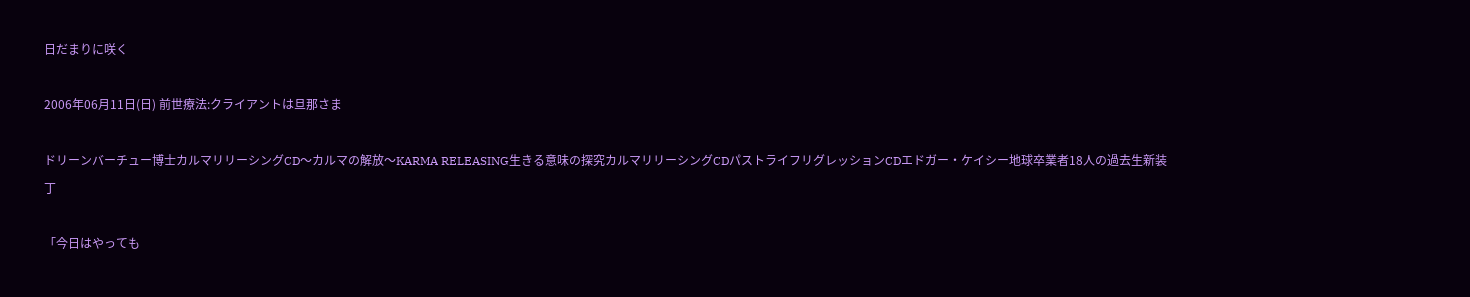日だまりに咲く

2006年06月11日(日) 前世療法:クライアントは旦那さま

ドリーンバーチュー博士カルマリリーシングCD〜カルマの解放〜KARMA RELEASING生きる意味の探究カルマリリーシングCDパストライフリグレッションCDエドガー・ケイシー地球卒業者18人の過去生新装丁

「今日はやっても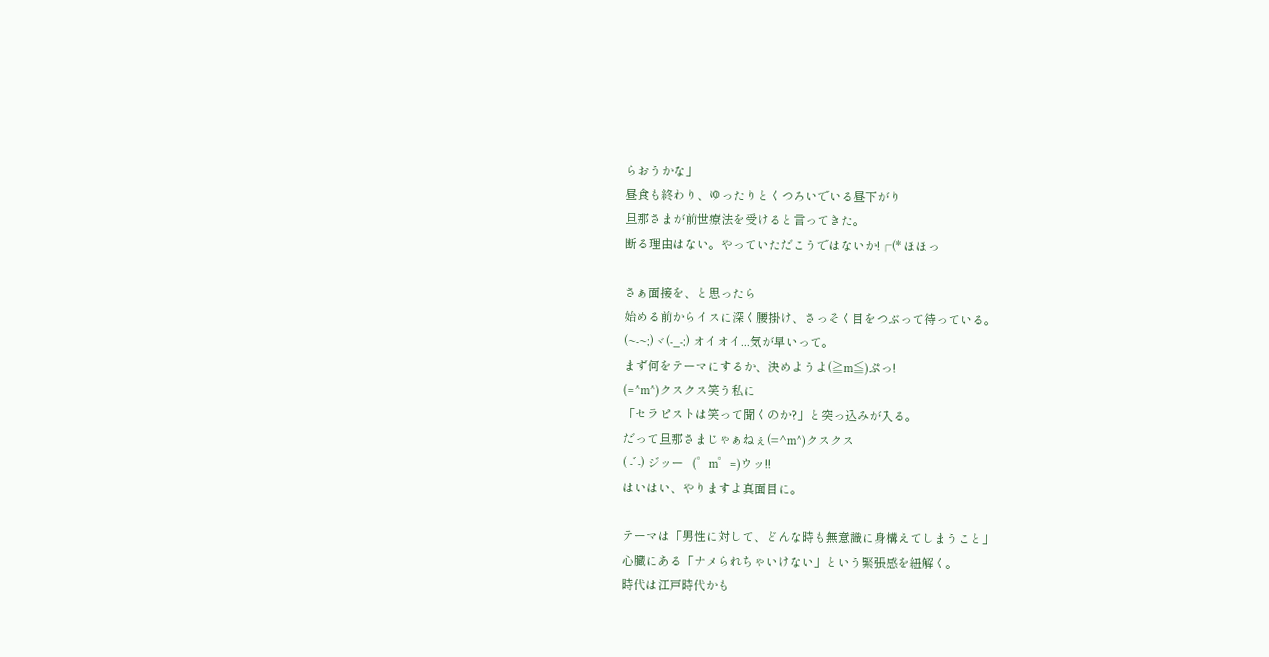らおうかな」
昼食も終わり、ゆったりとくつろいでいる昼下がり
旦那さまが前世療法を受けると言ってきた。
断る理由はない。やっていただこうではないか!┌(* ほほっ

さぁ面接を、と思ったら
始める前からイスに深く腰掛け、さっそく目をつぶって待っている。
(~-~;)ヾ(-_-;) オイオイ...気が早いって。
まず何をテーマにするか、決めようよ(≧m≦)ぷっ!
(=^m^)クスクス笑う私に
「セラピストは笑って聞くのか?」と突っ込みが入る。
だって旦那さまじゃぁねぇ(=^m^)クスクス
( - ゛-) ジッー   (゜m゜=)ウッ!!
はいはい、やりますよ真面目に。

テーマは「男性に対して、どんな時も無意識に身構えてしまうこと」
心臓にある「ナメられちゃいけない」という緊張感を紐解く。
時代は江戸時代かも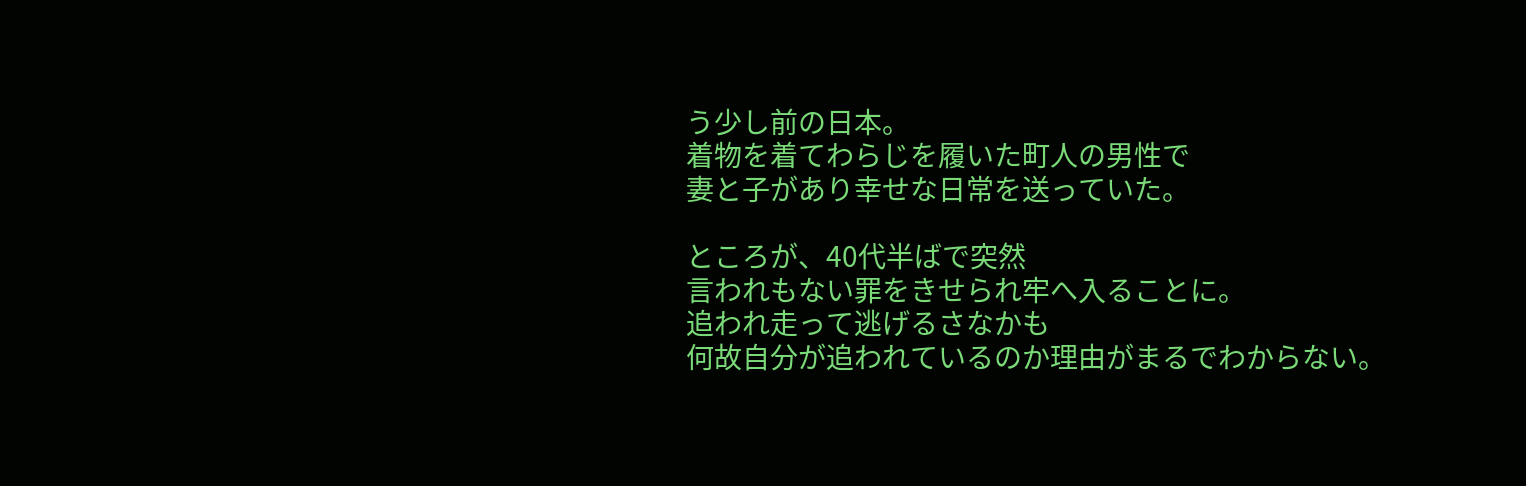う少し前の日本。
着物を着てわらじを履いた町人の男性で
妻と子があり幸せな日常を送っていた。

ところが、40代半ばで突然
言われもない罪をきせられ牢へ入ることに。
追われ走って逃げるさなかも
何故自分が追われているのか理由がまるでわからない。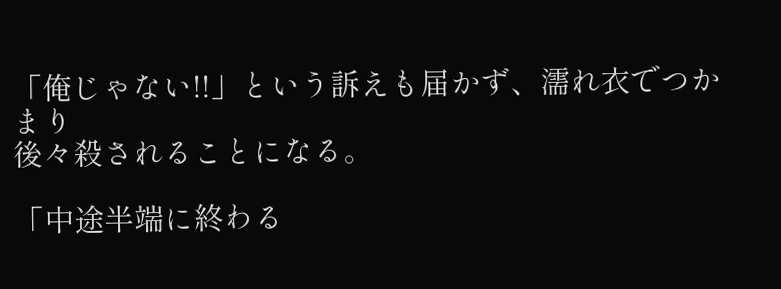「俺じゃない!!」という訴えも届かず、濡れ衣でつかまり
後々殺されることになる。

「中途半端に終わる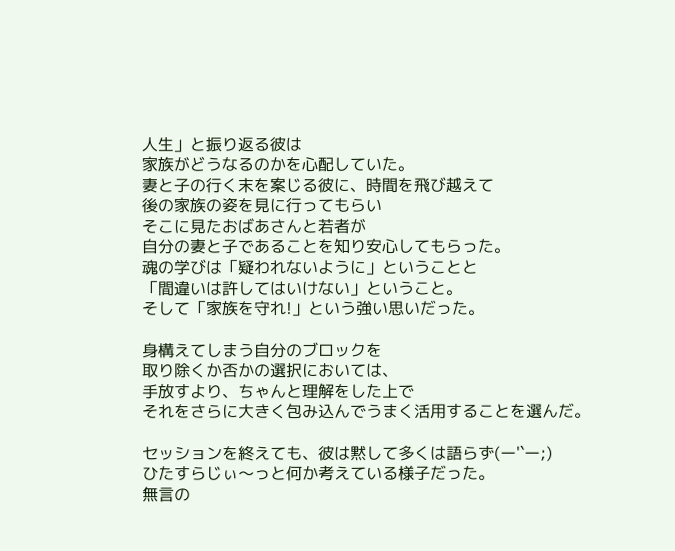人生」と振り返る彼は
家族がどうなるのかを心配していた。
妻と子の行く末を案じる彼に、時間を飛び越えて
後の家族の姿を見に行ってもらい
そこに見たおばあさんと若者が
自分の妻と子であることを知り安心してもらった。
魂の学びは「疑われないように」ということと
「間違いは許してはいけない」ということ。
そして「家族を守れ!」という強い思いだった。

身構えてしまう自分のブロックを
取り除くか否かの選択においては、
手放すより、ちゃんと理解をした上で
それをさらに大きく包み込んでうまく活用することを選んだ。

セッションを終えても、彼は黙して多くは語らず(ー'`ー;)
ひたすらじぃ〜っと何か考えている様子だった。
無言の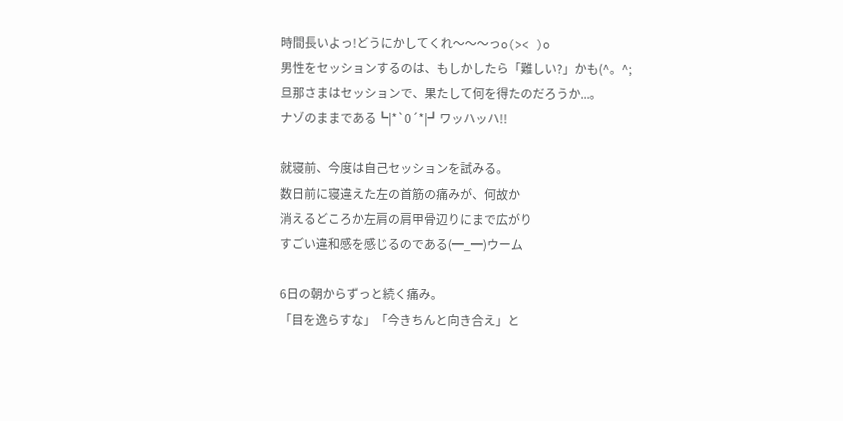時間長いよっ!どうにかしてくれ〜〜〜っo(>< )o
男性をセッションするのは、もしかしたら「難しい?」かも(^。^;
旦那さまはセッションで、果たして何を得たのだろうか...。
ナゾのままである┗|*`0´*|┛ワッハッハ!!

就寝前、今度は自己セッションを試みる。
数日前に寝違えた左の首筋の痛みが、何故か
消えるどころか左肩の肩甲骨辺りにまで広がり
すごい違和感を感じるのである(━_━)ウーム

6日の朝からずっと続く痛み。
「目を逸らすな」「今きちんと向き合え」と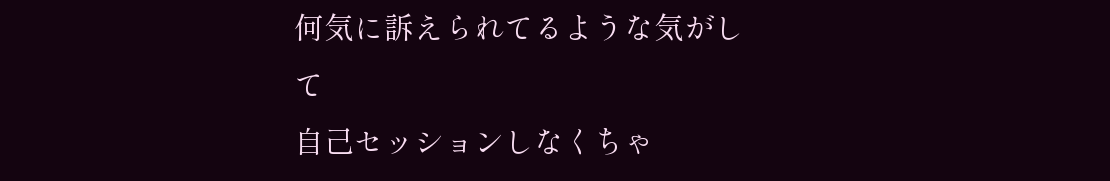何気に訴えられてるような気がして
自己セッションしなくちゃ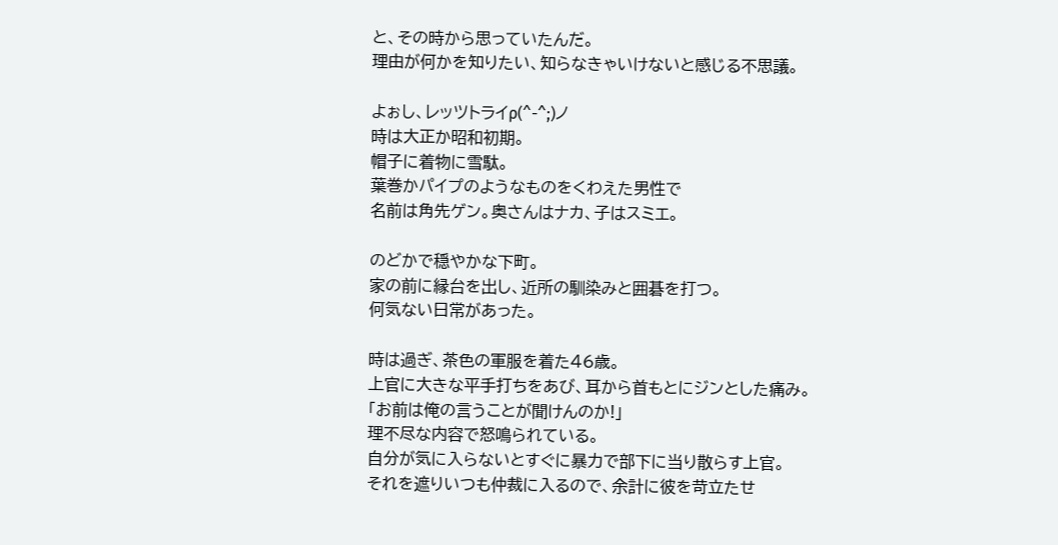と、その時から思っていたんだ。
理由が何かを知りたい、知らなきゃいけないと感じる不思議。

よぉし、レッツトライρ(^-^;)ノ
時は大正か昭和初期。
帽子に着物に雪駄。
葉巻かパイプのようなものをくわえた男性で
名前は角先ゲン。奥さんはナカ、子はスミエ。

のどかで穏やかな下町。
家の前に縁台を出し、近所の馴染みと囲碁を打つ。
何気ない日常があった。

時は過ぎ、茶色の軍服を着た46歳。
上官に大きな平手打ちをあび、耳から首もとにジンとした痛み。
「お前は俺の言うことが聞けんのか!」
理不尽な内容で怒鳴られている。
自分が気に入らないとすぐに暴力で部下に当り散らす上官。
それを遮りいつも仲裁に入るので、余計に彼を苛立たせ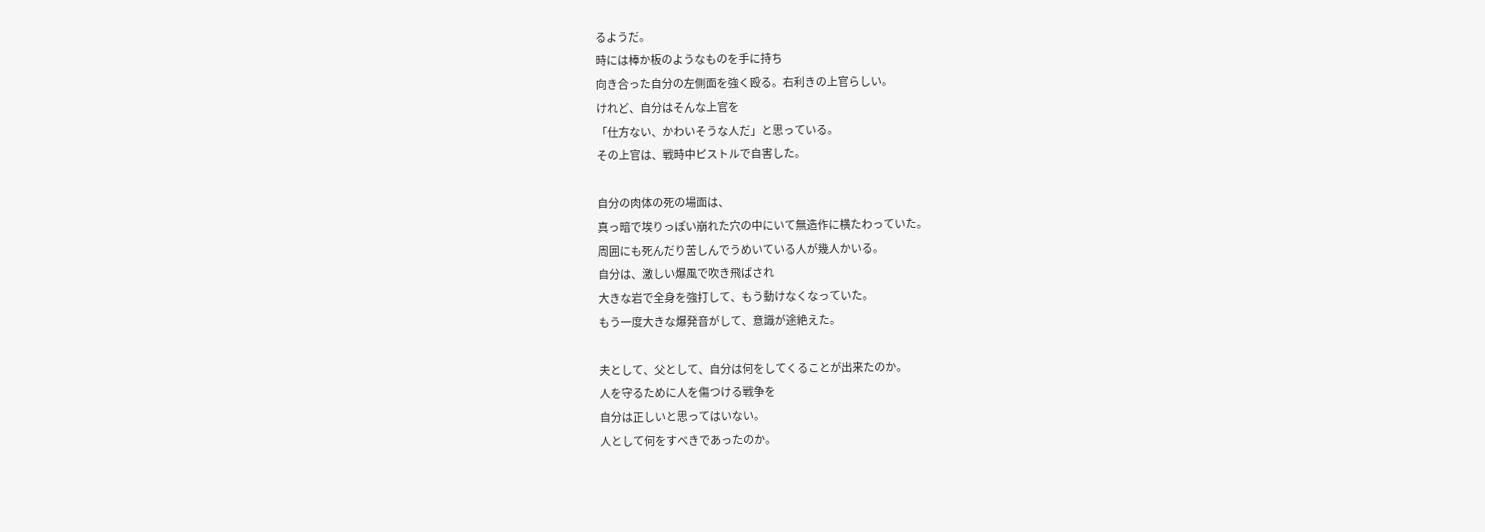るようだ。
時には棒か板のようなものを手に持ち
向き合った自分の左側面を強く殴る。右利きの上官らしい。
けれど、自分はそんな上官を
「仕方ない、かわいそうな人だ」と思っている。
その上官は、戦時中ピストルで自害した。

自分の肉体の死の場面は、
真っ暗で埃りっぽい崩れた穴の中にいて無造作に横たわっていた。
周囲にも死んだり苦しんでうめいている人が幾人かいる。
自分は、激しい爆風で吹き飛ばされ
大きな岩で全身を強打して、もう動けなくなっていた。
もう一度大きな爆発音がして、意識が途絶えた。

夫として、父として、自分は何をしてくることが出来たのか。
人を守るために人を傷つける戦争を
自分は正しいと思ってはいない。
人として何をすべきであったのか。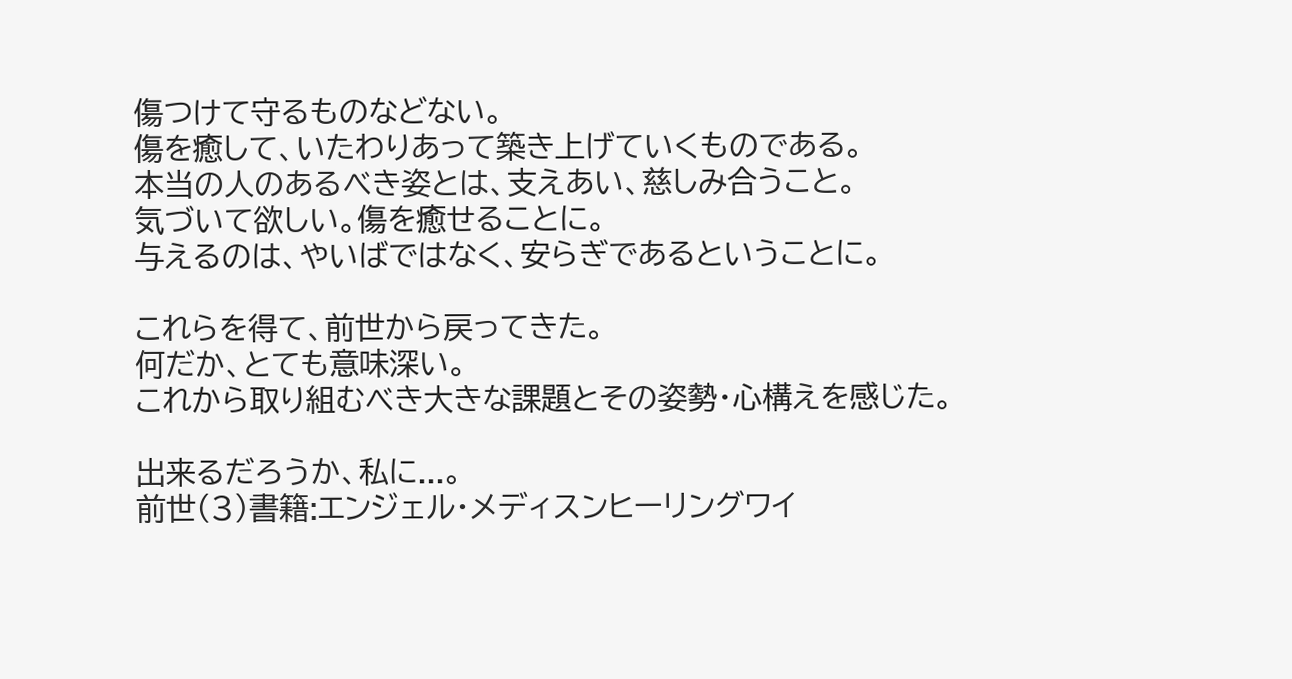傷つけて守るものなどない。
傷を癒して、いたわりあって築き上げていくものである。
本当の人のあるべき姿とは、支えあい、慈しみ合うこと。
気づいて欲しい。傷を癒せることに。
与えるのは、やいばではなく、安らぎであるということに。

これらを得て、前世から戻ってきた。
何だか、とても意味深い。
これから取り組むべき大きな課題とその姿勢・心構えを感じた。

出来るだろうか、私に...。
前世(3)書籍:エンジェル・メディスンヒーリングワイ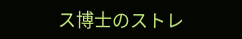ス博士のストレ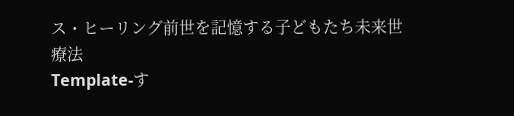ス・ヒーリング前世を記憶する子どもたち未来世療法
Template-す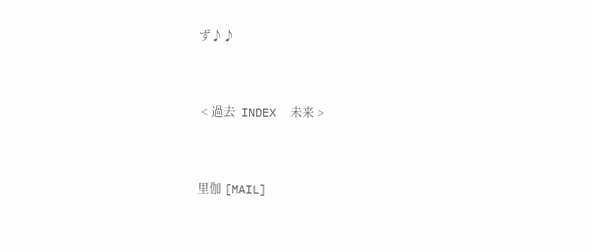ず♪♪


 < 過去  INDEX  未来 >


里伽 [MAIL]